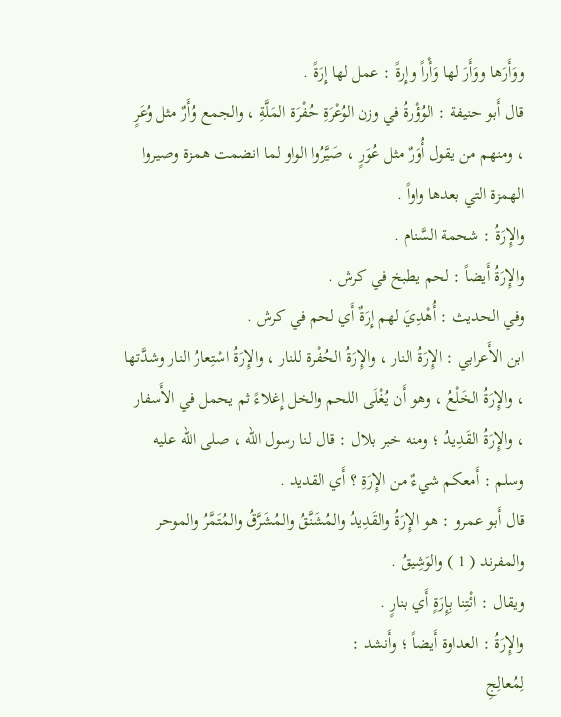ووَأَرَها ووَأَرَ لها وَأْراً وإِرةً : عمل لها إِرَةً .
قال أَبو حنيفة : الوُؤْرةُ في وزن الوُعْرَةِ حُفْرَة المَلَّةِ ، والجمع وُأَرٌ مثل وُعَرٍ ، ومنهم من يقول أُوَرٌ مثل عُوَرٍ ، صَيَّرُوا الواو لما انضمت همزة وصيروا الهمزة التي بعدها واواً .
والإِرَةُ : شحمة السَّنام .
والإِرَةُ أَيضاً : لحم يطبخ في كرش .
وفي الحديث : أُهْدِيَ لهم إِرَةٌ أَي لحم في كرش .
ابن الأَعرابي : الإِرَةُ النار ، والإِرَةُ الحُفْرة للنار ، والإِرَةُ اسْتِعارُ النار وشدَّتها ، والإِرَةُ الخَلْعُ ، وهو أَن يُغْلَى اللحم والخل إِغلاءً ثم يحمل في الأَسفار ، والإِرَةُ القَدِيدُ ؛ ومنه خبر بلال : قال لنا رسول الله ، صلى الله عليه وسلم : أَمعكم شيءٌ من الإِرَةِ ؟ أَي القديد .
قال أَبو عمرو : هو الإِرَةُ والقَدِيدُ والمُشَنَّقُ والمُشَرَّقُ والمُتَمَّرُ والموحر والمفرند ( 1 ) والوَشِيقُ .
ويقال : ائْتِنا بِإِرَةٍ أَي بنارٍ .
والإِرَةُ : العداوة أَيضاً ؛ وأَنشد :
لِمُعالِجِ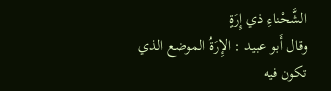الشَّحْناءِ ذي إِرَةٍ
وقال أَبو عبيد : الإِرَةُ الموضع الذي تكون فيه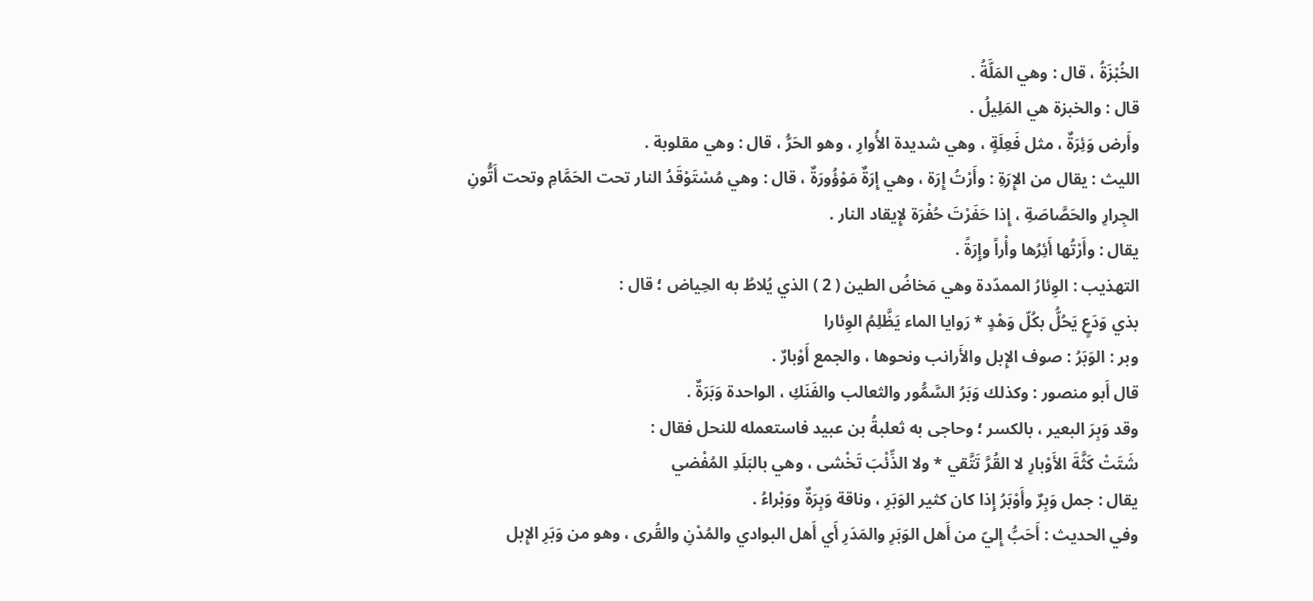الخُبْزَةُ ، قال : وهي المَلَّةُ .
قال : والخبزة هي المَلِيلُ .
وأَرض وَئِرَةٌ ، مثل فَعِلَةٍ ، وهي شديدة الأُوارِ ، وهو الحَرُّ ، قال : وهي مقلوبة .
الليث : يقال من الإِرَةِ : وأَرْتُ إِرَة ، وهي إِرَةٌ مَوْؤُورَةٌ ، قال : وهي مُسْتَوْقَدُ النار تحت الحَمَّامِ وتحت أَتُّونِ الجِرارِ والحَصَّاصَةِ ، إِذا حَفَرْتَ حُفْرَة لإِيقاد النار .
يقال : وأَرْتُها أَئِرُها وأْراً وإِرَةً .
التهذيب : الوِئارُ الممدّدة وهي مَخاضُ الطين ( 2 ) الذي يُلاطُ به الحِياض ؛ قال :
بذي وَدَعٍ يَحُلُّ بكُلّ وَهْدٍ * رَوايا الماء يَظَّلِمُ الوِئارا
وبر : الوَبَرُ : صوف الإِبل والأَرانب ونحوها ، والجمع أَوْبارٌ .
قال أَبو منصور : وكذلك وَبَرُ السَّمُّور والثعالب والفَنَكِ ، الواحدة وَبَرَةٌ .
وقد وَبِرَ البعير ، بالكسر ؛ وحاجى به ثعلبةُ بن عبيد فاستعمله للنحل فقال :
شَتَتْ كَثَّةَ الأَوْبارِ لا القُرَّ تَتَّقي * ولا الذِّئْبَ تَخْشى ، وهي بالبَلَدِ المُفْضي
يقال : جمل وَبِرٌ وأَوْبَرُ إِذا كان كثير الوَبَرِ ، وناقة وَبِرَةٌ ووَبْراءُ .
وفي الحديث : أَحَبُّ إِليّ من أَهل الوَبَرِ والمَدَرِ أَي أَهل البوادي والمُدْنِ والقُرى ، وهو من وَبَرِ الإِبل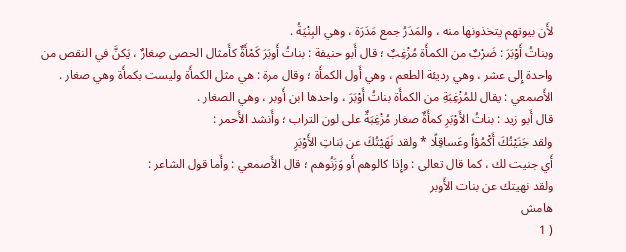لأَن بيوتهم يتخذونها منه ، والمَدَرُ جمع مَدَرَة ، وهي البِنْيَةُ .
وبناتُ أَوْبَرَ : ضَرْبٌ من الكمأَة مُزْغِبٌ ؛ قال أَبو حنيفة : بناتُ أَوبَرَ كَمْأَةٌ كأَمثال الحصى صِغارٌ ، يَكنَّ في النقص من واحدة إِلى عشر ، وهي رديئة الطعم ، وهي أَول الكمأَة ؛ وقال مرة : هي مثل الكمأَة وليست بكمأَة وهي صغار .
الأَصمعي : يقال للمُزْغِبَةِ من الكمأَة بناتُ أَوْبَرَ ، واحدها ابن أَوبر ، وهي الصغار .
قال أَبو زيد : بناتُ الأَوْبَرِ كمأَةٌ صغار مُزْغِبَةٌ على لون التراب ؛ وأَنشد الأَحمر :
ولقد جَنَيْتُكَ أَكْمُؤاً وعَساقِلًا * ولقد نَهَيْتُكَ عن بَناتِ الأَوْبَرِ
أَي جنيت لك ، كما قال تعالى : وإِذا كالوهم أَو وَزَنُوهم ؛ قال الأَصمعي : وأَما قول الشاعر :
ولقد نهيتك عن بنات الأَوبر
هامش
( 1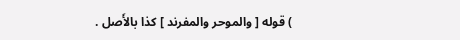) قوله [ والموحر والمفرند ] كذا بالأَصل .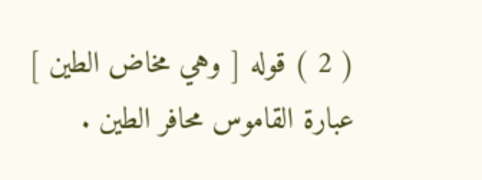( 2 ) قوله [ وهي مخاض الطين ] عبارة القاموس محافر الطين .